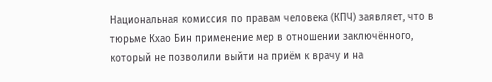Национальная комиссия по правам человека (КПЧ) заявляет, что в тюрьме Кхао Бин применение мер в отношении заключённого, который не позволили выйти на приём к врачу и на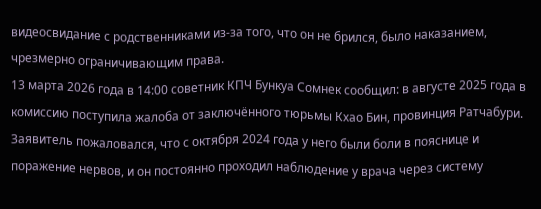видеосвидание с родственниками из‑за того, что он не брился, было наказанием, чрезмерно ограничивающим права.
13 марта 2026 года в 14:00 советник КПЧ Бункуа Сомнек сообщил: в августе 2025 года в комиссию поступила жалоба от заключённого тюрьмы Кхао Бин, провинция Ратчабури. Заявитель пожаловался, что с октября 2024 года у него были боли в пояснице и поражение нервов, и он постоянно проходил наблюдение у врача через систему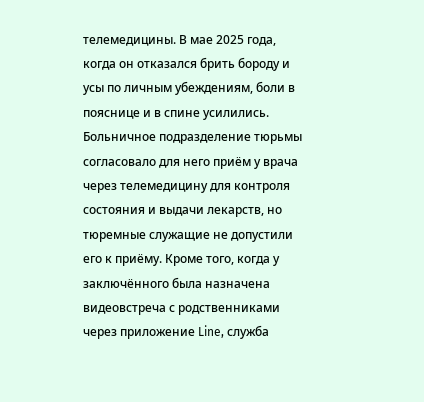телемедицины. В мае 2025 года, когда он отказался брить бороду и усы по личным убеждениям, боли в пояснице и в спине усилились. Больничное подразделение тюрьмы согласовало для него приём у врача через телемедицину для контроля состояния и выдачи лекарств, но тюремные служащие не допустили его к приёму. Кроме того, когда у заключённого была назначена видеовстреча с родственниками через приложение Line, служба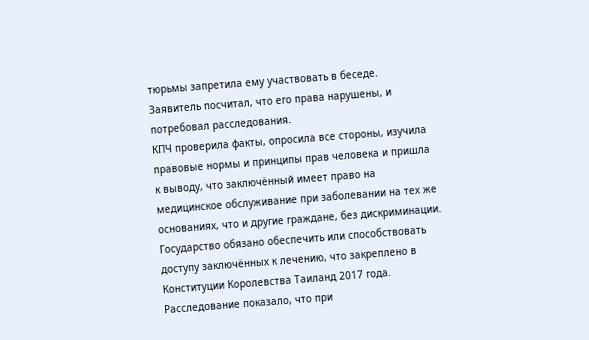тюрьмы запретила ему участвовать в беседе. Заявитель посчитал, что его права нарушены, и потребовал расследования.
КПЧ проверила факты, опросила все стороны, изучила правовые нормы и принципы прав человека и пришла к выводу, что заключённый имеет право на медицинское обслуживание при заболевании на тех же основаниях, что и другие граждане, без дискриминации. Государство обязано обеспечить или способствовать доступу заключённых к лечению, что закреплено в Конституции Королевства Таиланд 2017 года.
Расследование показало, что при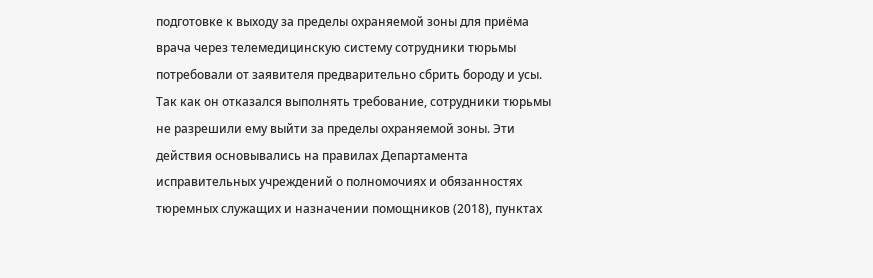подготовке к выходу за пределы охраняемой зоны для приёма врача через телемедицинскую систему сотрудники тюрьмы потребовали от заявителя предварительно сбрить бороду и усы. Так как он отказался выполнять требование, сотрудники тюрьмы не разрешили ему выйти за пределы охраняемой зоны. Эти действия основывались на правилах Департамента исправительных учреждений о полномочиях и обязанностях тюремных служащих и назначении помощников (2018), пунктах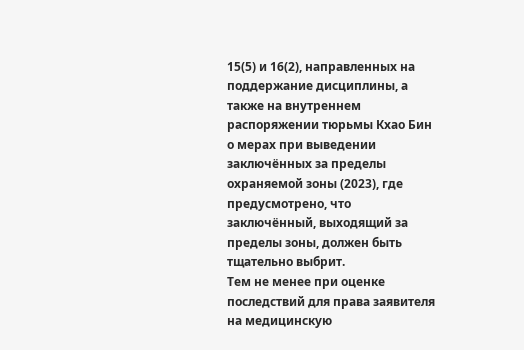15(5) и 16(2), направленных на поддержание дисциплины, а также на внутреннем распоряжении тюрьмы Кхао Бин о мерах при выведении заключённых за пределы охраняемой зоны (2023), где предусмотрено, что заключённый, выходящий за пределы зоны, должен быть тщательно выбрит.
Тем не менее при оценке последствий для права заявителя на медицинскую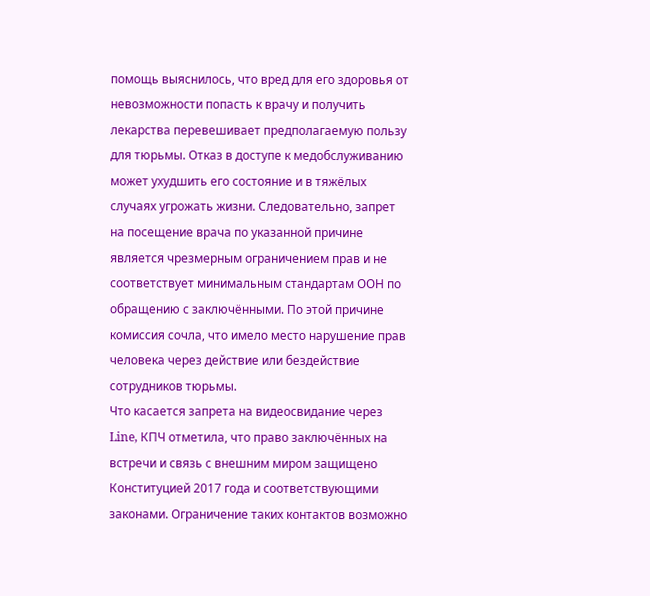помощь выяснилось, что вред для его здоровья от невозможности попасть к врачу и получить лекарства перевешивает предполагаемую пользу для тюрьмы. Отказ в доступе к медобслуживанию может ухудшить его состояние и в тяжёлых случаях угрожать жизни. Следовательно, запрет на посещение врача по указанной причине является чрезмерным ограничением прав и не соответствует минимальным стандартам ООН по обращению с заключёнными. По этой причине комиссия сочла, что имело место нарушение прав человека через действие или бездействие сотрудников тюрьмы.
Что касается запрета на видеосвидание через Line, КПЧ отметила, что право заключённых на встречи и связь с внешним миром защищено Конституцией 2017 года и соответствующими законами. Ограничение таких контактов возможно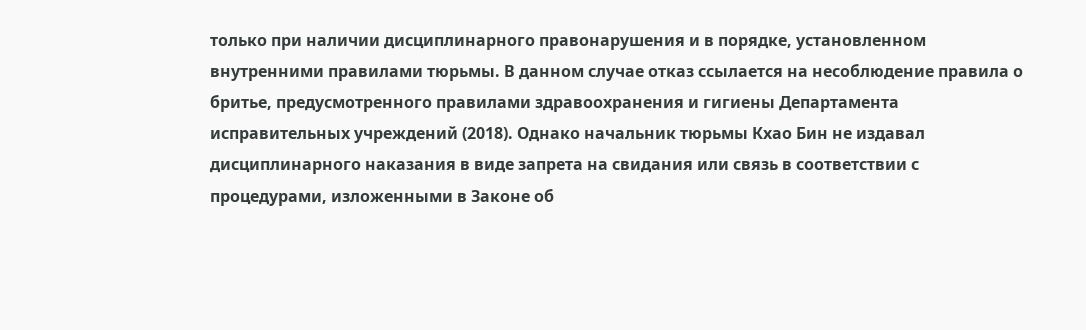только при наличии дисциплинарного правонарушения и в порядке, установленном внутренними правилами тюрьмы. В данном случае отказ ссылается на несоблюдение правила о бритье, предусмотренного правилами здравоохранения и гигиены Департамента исправительных учреждений (2018). Однако начальник тюрьмы Кхао Бин не издавал дисциплинарного наказания в виде запрета на свидания или связь в соответствии с процедурами, изложенными в Законе об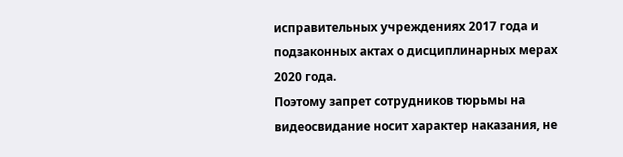исправительных учреждениях 2017 года и подзаконных актах о дисциплинарных мерах 2020 года.
Поэтому запрет сотрудников тюрьмы на видеосвидание носит характер наказания, не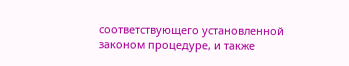соответствующего установленной законом процедуре, и также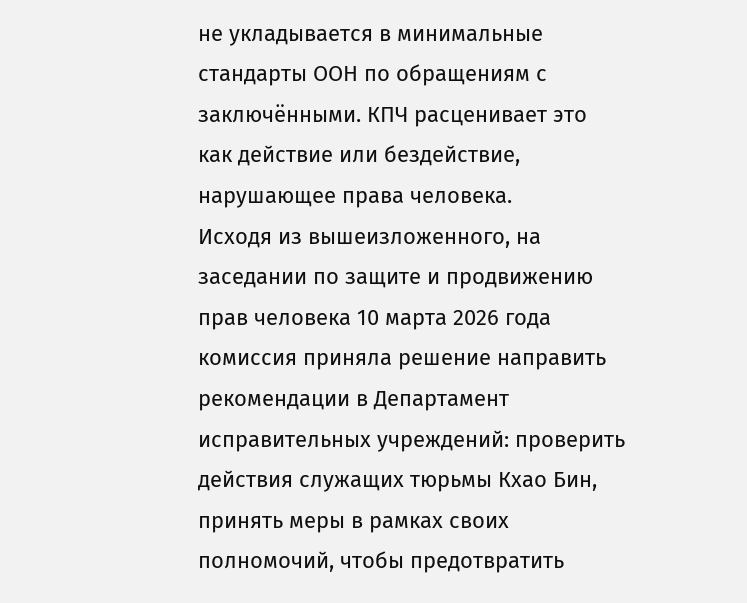не укладывается в минимальные стандарты ООН по обращениям с заключёнными. КПЧ расценивает это как действие или бездействие, нарушающее права человека.
Исходя из вышеизложенного, на заседании по защите и продвижению прав человека 10 марта 2026 года комиссия приняла решение направить рекомендации в Департамент исправительных учреждений: проверить действия служащих тюрьмы Кхао Бин, принять меры в рамках своих полномочий, чтобы предотвратить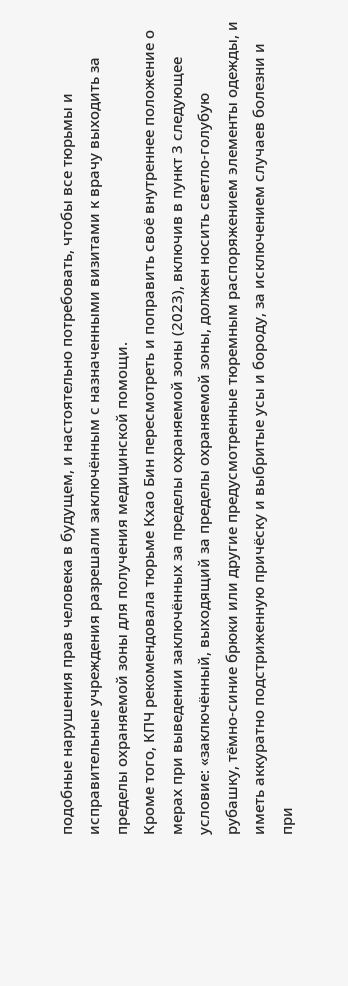подобные нарушения прав человека в будущем, и настоятельно потребовать, чтобы все тюрьмы и исправительные учреждения разрешали заключённым с назначенными визитами к врачу выходить за пределы охраняемой зоны для получения медицинской помощи.
Кроме того, КПЧ рекомендовала тюрьме Кхао Бин пересмотреть и поправить своё внутреннее положение о мерах при выведении заключённых за пределы охраняемой зоны (2023), включив в пункт 3 следующее условие: «заключённый, выходящий за пределы охраняемой зоны, должен носить светло‑голубую рубашку, тёмно‑синие брюки или другие предусмотренные тюремным распоряжением элементы одежды, и иметь аккуратно подстриженную причёску и выбритые усы и бороду, за исключением случаев болезни и при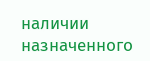наличии назначенного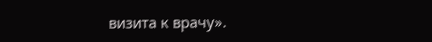визита к врачу».